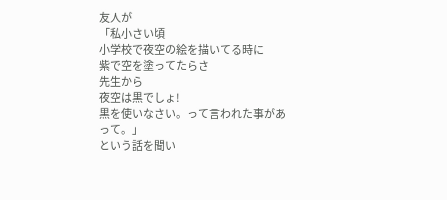友人が
「私小さい頃
小学校で夜空の絵を描いてる時に
紫で空を塗ってたらさ
先生から
夜空は黒でしょ!
黒を使いなさい。って言われた事があって。」
という話を聞い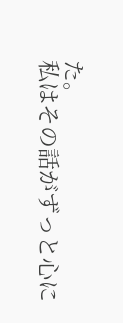た。
私はその話がずっと心に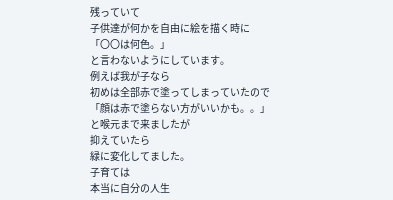残っていて
子供達が何かを自由に絵を描く時に
「〇〇は何色。」
と言わないようにしています。
例えば我が子なら
初めは全部赤で塗ってしまっていたので
「顔は赤で塗らない方がいいかも。。」
と喉元まで来ましたが
抑えていたら
緑に変化してました。
子育ては
本当に自分の人生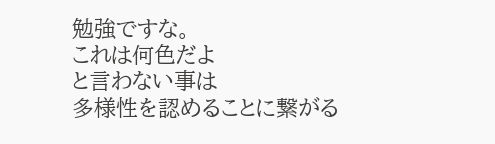勉強ですな。
これは何色だよ
と言わない事は
多様性を認めることに繋がる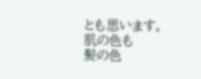とも思います。
肌の色も
髪の色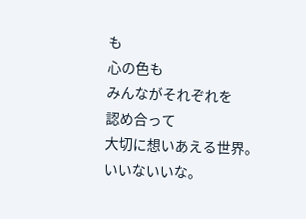も
心の色も
みんながそれぞれを
認め合って
大切に想いあえる世界。
いいないいな。